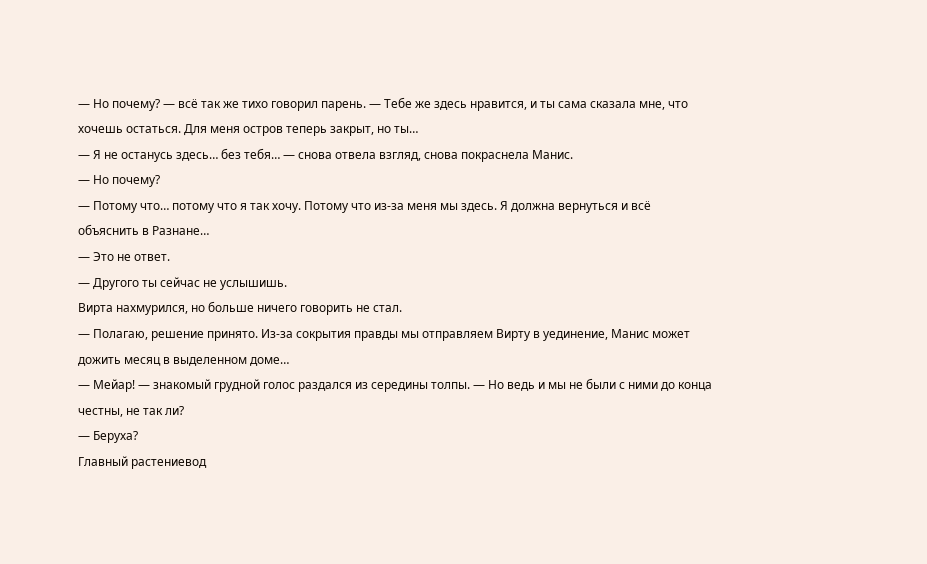— Но почему? — всё так же тихо говорил парень. — Тебе же здесь нравится, и ты сама сказала мне, что хочешь остаться. Для меня остров теперь закрыт, но ты…
— Я не останусь здесь… без тебя… — снова отвела взгляд, снова покраснела Манис.
— Но почему?
— Потому что… потому что я так хочу. Потому что из-за меня мы здесь. Я должна вернуться и всё объяснить в Разнане…
— Это не ответ.
— Другого ты сейчас не услышишь.
Вирта нахмурился, но больше ничего говорить не стал.
— Полагаю, решение принято. Из-за сокрытия правды мы отправляем Вирту в уединение, Манис может дожить месяц в выделенном доме…
— Мейар! — знакомый грудной голос раздался из середины толпы. — Но ведь и мы не были с ними до конца честны, не так ли?
— Беруха?
Главный растениевод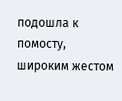подошла к помосту, широким жестом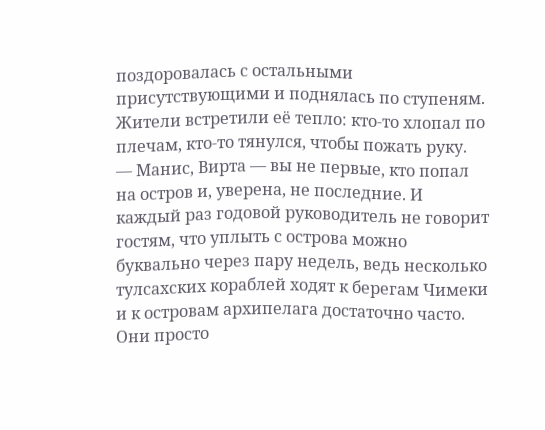поздоровалась с остальными присутствующими и поднялась по ступеням. Жители встретили её тепло: кто-то хлопал по плечам, кто-то тянулся, чтобы пожать руку.
— Манис, Вирта — вы не первые, кто попал на остров и, уверена, не последние. И каждый раз годовой руководитель не говорит гостям, что уплыть с острова можно буквально через пару недель, ведь несколько тулсахских кораблей ходят к берегам Чимеки и к островам архипелага достаточно часто. Они просто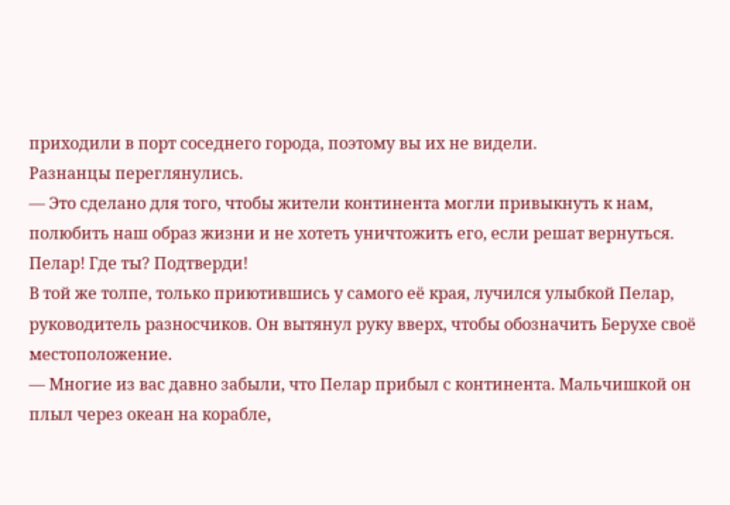приходили в порт соседнего города, поэтому вы их не видели.
Разнанцы переглянулись.
— Это сделано для того, чтобы жители континента могли привыкнуть к нам, полюбить наш образ жизни и не хотеть уничтожить его, если решат вернуться. Пелар! Где ты? Подтверди!
В той же толпе, только приютившись у самого её края, лучился улыбкой Пелар, руководитель разносчиков. Он вытянул руку вверх, чтобы обозначить Берухе своё местоположение.
— Многие из вас давно забыли, что Пелар прибыл с континента. Мальчишкой он плыл через океан на корабле,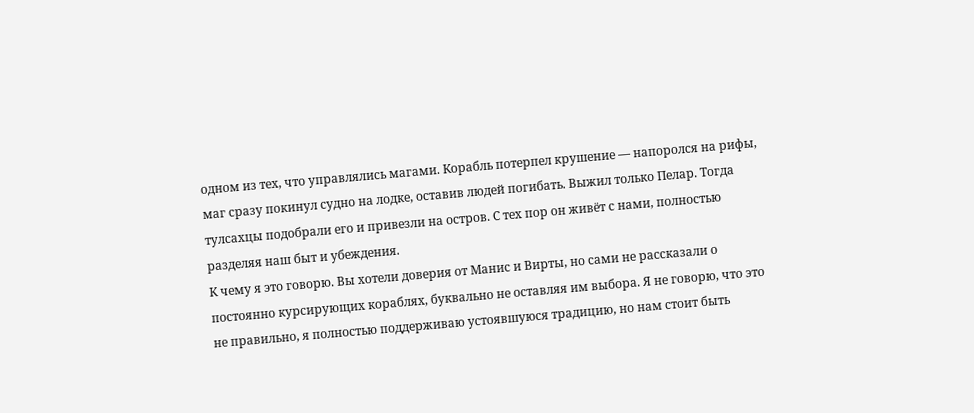одном из тех, что управлялись магами. Корабль потерпел крушение — напоролся на рифы, маг сразу покинул судно на лодке, оставив людей погибать. Выжил только Пелар. Тогда тулсахцы подобрали его и привезли на остров. С тех пор он живёт с нами, полностью разделяя наш быт и убеждения.
К чему я это говорю. Вы хотели доверия от Манис и Вирты, но сами не рассказали о постоянно курсирующих кораблях, буквально не оставляя им выбора. Я не говорю, что это не правильно, я полностью поддерживаю устоявшуюся традицию, но нам стоит быть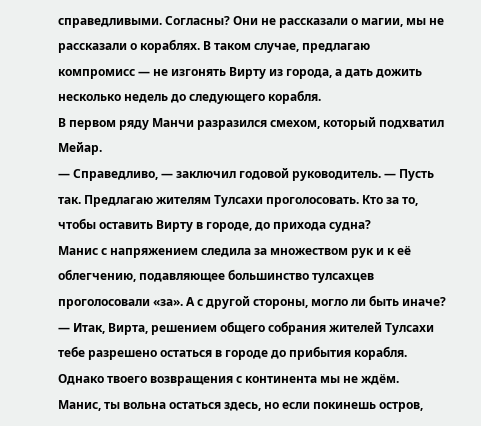справедливыми. Согласны? Они не рассказали о магии, мы не рассказали о кораблях. В таком случае, предлагаю компромисс — не изгонять Вирту из города, а дать дожить несколько недель до следующего корабля.
В первом ряду Манчи разразился смехом, который подхватил Мейар.
— Справедливо, — заключил годовой руководитель. — Пусть так. Предлагаю жителям Тулсахи проголосовать. Кто за то, чтобы оставить Вирту в городе, до прихода судна?
Манис с напряжением следила за множеством рук и к её облегчению, подавляющее большинство тулсахцев проголосовали «за». А с другой стороны, могло ли быть иначе?
— Итак, Вирта, решением общего собрания жителей Тулсахи тебе разрешено остаться в городе до прибытия корабля. Однако твоего возвращения с континента мы не ждём.
Манис, ты вольна остаться здесь, но если покинешь остров,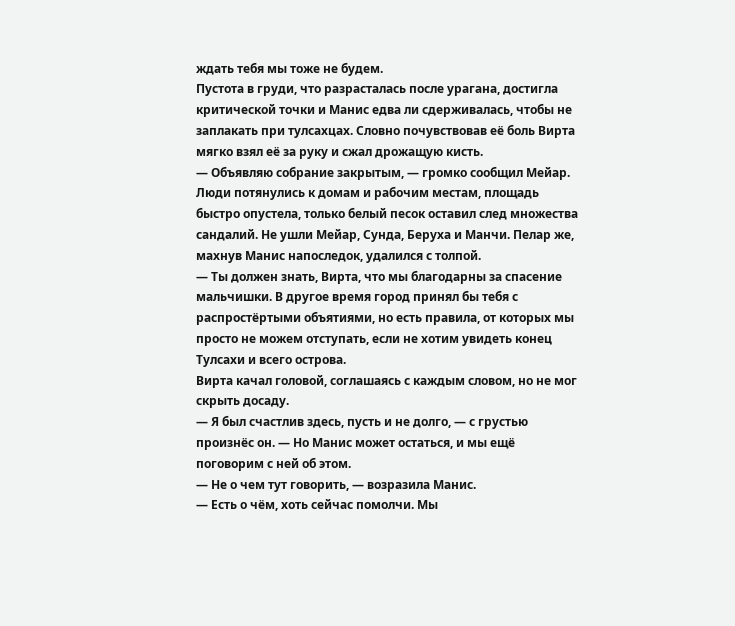ждать тебя мы тоже не будем.
Пустота в груди, что разрасталась после урагана, достигла критической точки и Манис едва ли сдерживалась, чтобы не заплакать при тулсахцах. Словно почувствовав её боль Вирта мягко взял её за руку и сжал дрожащую кисть.
— Объявляю собрание закрытым, — громко сообщил Мейар.
Люди потянулись к домам и рабочим местам, площадь быстро опустела, только белый песок оставил след множества сандалий. Не ушли Мейар, Сунда, Беруха и Манчи. Пелар же, махнув Манис напоследок, удалился с толпой.
— Ты должен знать, Вирта, что мы благодарны за спасение мальчишки. В другое время город принял бы тебя с распростёртыми объятиями, но есть правила, от которых мы просто не можем отступать, если не хотим увидеть конец Тулсахи и всего острова.
Вирта качал головой, соглашаясь с каждым словом, но не мог скрыть досаду.
— Я был счастлив здесь, пусть и не долго, — с грустью произнёс он. — Но Манис может остаться, и мы ещё поговорим с ней об этом.
— Не о чем тут говорить, — возразила Манис.
— Есть о чём, хоть сейчас помолчи. Мы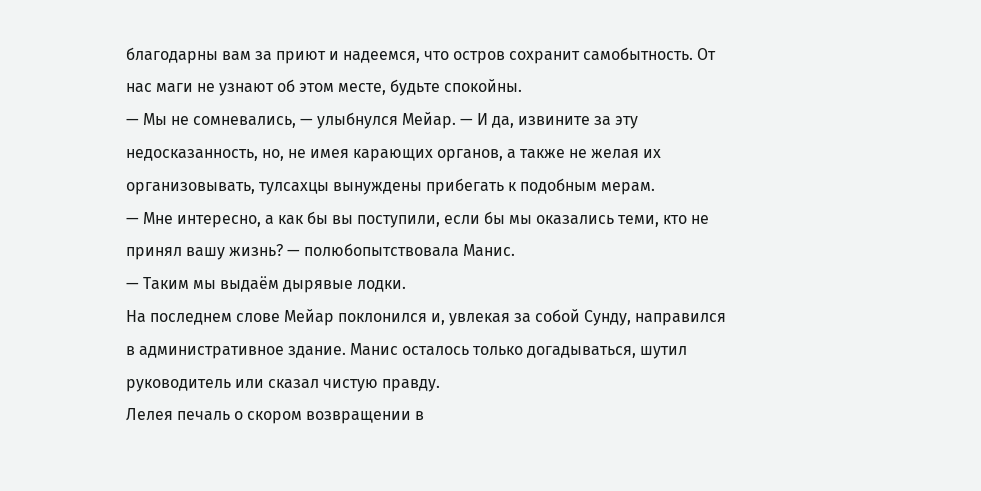благодарны вам за приют и надеемся, что остров сохранит самобытность. От нас маги не узнают об этом месте, будьте спокойны.
— Мы не сомневались, — улыбнулся Мейар. — И да, извините за эту недосказанность, но, не имея карающих органов, а также не желая их организовывать, тулсахцы вынуждены прибегать к подобным мерам.
— Мне интересно, а как бы вы поступили, если бы мы оказались теми, кто не принял вашу жизнь? — полюбопытствовала Манис.
— Таким мы выдаём дырявые лодки.
На последнем слове Мейар поклонился и, увлекая за собой Сунду, направился в административное здание. Манис осталось только догадываться, шутил руководитель или сказал чистую правду.
Лелея печаль о скором возвращении в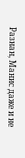Разнан, Манис даже и не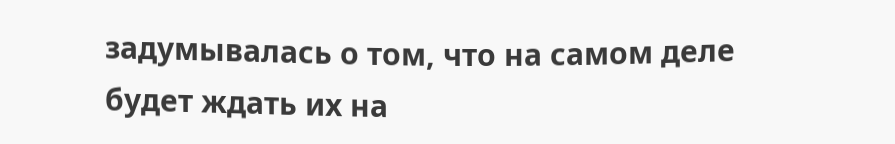задумывалась о том, что на самом деле будет ждать их на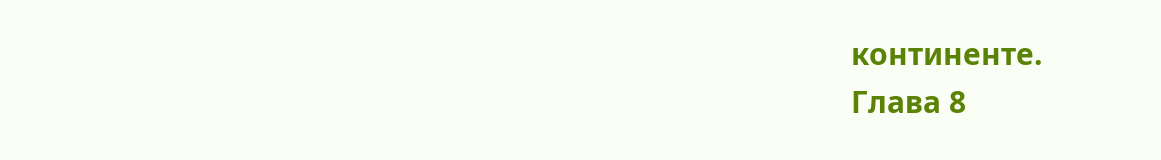континенте.
Глава 8